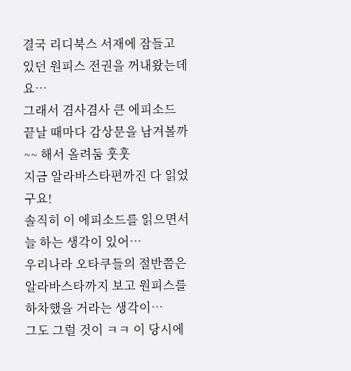결국 리디북스 서재에 잠들고 있던 원피스 전권을 꺼내왔는데요…
그래서 겸사겸사 큰 에피소드 끝날 때마다 감상문을 남겨볼까~~ 해서 올려둠 훗훗
지금 알라바스타편까진 다 읽었구요!
솔직히 이 에피소드를 읽으면서 늘 하는 생각이 있어…
우리나라 오타쿠들의 절반쯤은 알라바스타까지 보고 원피스를 하차했을 거라는 생각이…
그도 그럴 것이 ㅋㅋ 이 당시에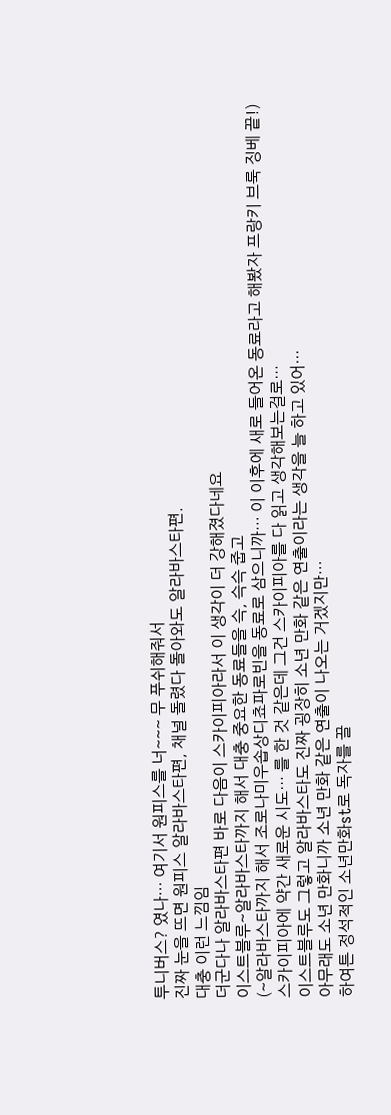투니버스? 였나… 여기서 원피스를 너~~~ 무 푸쉬해줘서
진짜 눈을 뜨면 원피스 알라바스타편, 채널 돌렸다 돌아와도 알라바스타편.
대충 이런 느낌임
더군다나 알라바스타편 바로 다음이 스카이피아라서 이 생각이 더 강해졌다네요
이스트블루~알라바스타까지 해서 대충 중요한 동료들을 슥, 슥슥 줍고
(~알라바스타까지 해서 조로나미우솝상디쵸파로빈을 동료로 삼으니까… 이 이후에 새로 들어온 동료라고 해봤자 프랑키 브룩 징베 끝!)
스카이피아에 약간 새로운 시도… 를 한 것 같은데 그건 스카이피아를 다 읽고 생각해보는걸로…
이스트블루도 그렇고 알라바스타도 진짜 굉장히 소년 만화 같은 연출이라는 생각을 늘 하고 있어…
아무래도 소년 만화니까 소년 만화 같은 연출이 나오는 거겠지만…
하여튼 정석적인 소년만화st로 독자를 끌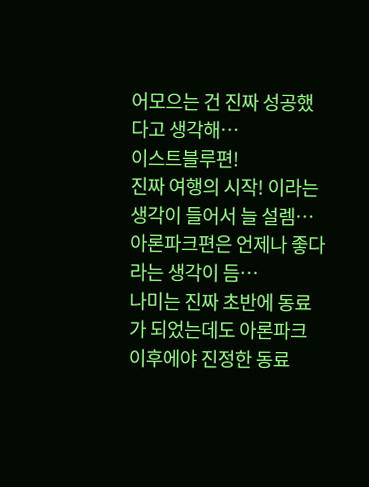어모으는 건 진짜 성공했다고 생각해…
이스트블루편!
진짜 여행의 시작! 이라는 생각이 들어서 늘 설렘… 아론파크편은 언제나 좋다라는 생각이 듬…
나미는 진짜 초반에 동료가 되었는데도 아론파크 이후에야 진정한 동료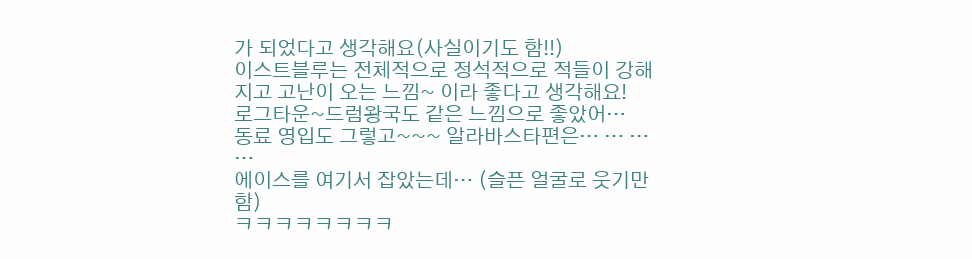가 되었다고 생각해요(사실이기도 함!!)
이스트블루는 전체적으로 정석적으로 적들이 강해지고 고난이 오는 느낌~ 이라 좋다고 생각해요!
로그타운~드럼왕국도 같은 느낌으로 좋았어…
동료 영입도 그렇고~~~ 알라바스타편은… … …
…
에이스를 여기서 잡았는데… (슬픈 얼굴로 웃기만 함)
ㅋㅋㅋㅋㅋㅋㅋㅋ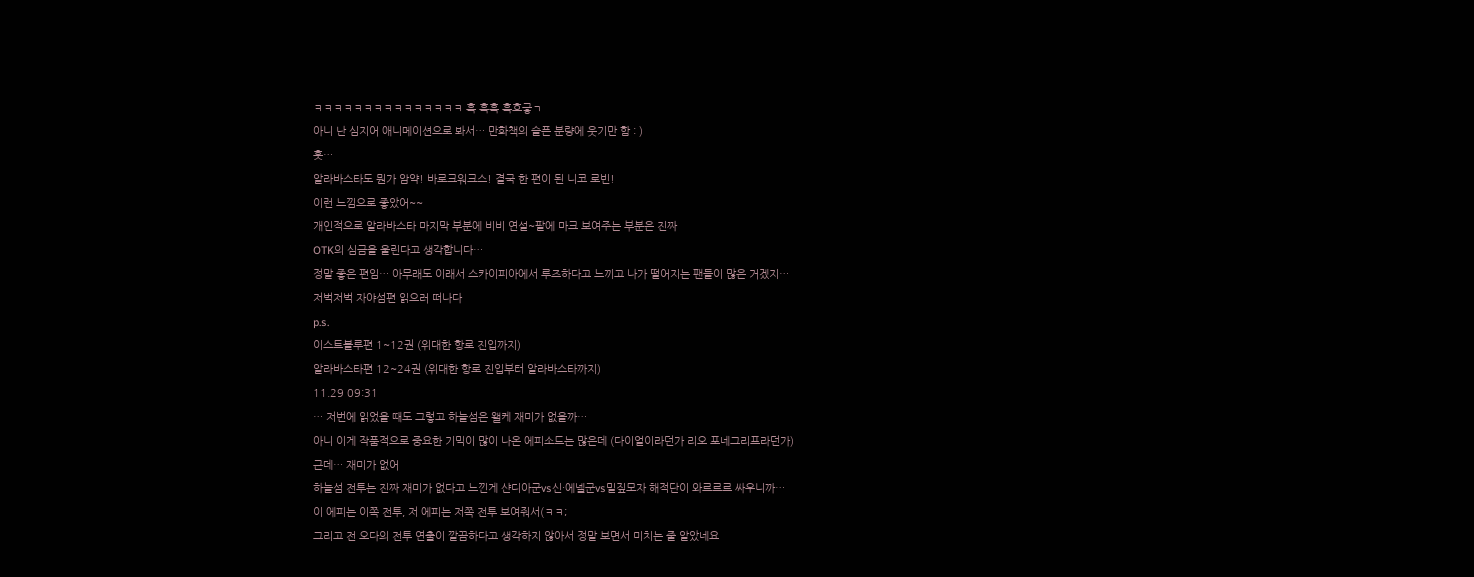ㅋㅋㅋㅋㅋㅋㅋㅋㅋㅋㅋㅋㅋㅋㅋ 흑 흑흑 흑흐긓ㄱ
아니 난 심지어 애니메이션으로 봐서… 만화책의 슬픈 분량에 웃기만 함 : )
훗…
알라바스타도 뭔가 암약! 바로크워크스! 결국 한 편이 된 니코 로빈!
이런 느낌으로 좋았어~~
개인적으로 알라바스타 마지막 부분에 비비 연설~팔에 마크 보여주는 부분은 진짜
OTK의 심금을 울린다고 생각합니다…
정말 좋은 편임… 아무래도 이래서 스카이피아에서 루즈하다고 느끼고 나가 떨어지는 팬들이 많은 거겠지…
저벅저벅 자야섬편 읽으러 떠나다
p.s.
이스트블루편 1~12권 (위대한 항로 진입까지)
알라바스타편 12~24권 (위대한 항로 진입부터 알라바스타까지)
11.29 09:31
… 저번에 읽었을 때도 그렇고 하늘섬은 왤케 재미가 없을까…
아니 이게 작품적으로 중요한 기믹이 많이 나온 에피소드는 많은데 (다이얼이라던가 리오 포네그리프라던가)
근데… 재미가 없어
하늘섬 전투는 진짜 재미가 없다고 느낀게 샨디아군vs신·에넬군vs밀짚모자 해적단이 와르르르 싸우니까…
이 에피는 이쪽 전투, 저 에피는 저쪽 전투 보여줘서(ㅋㅋ;
그리고 전 오다의 전투 연출이 깔끔하다고 생각하지 않아서 정말 보면서 미치는 줄 알았네요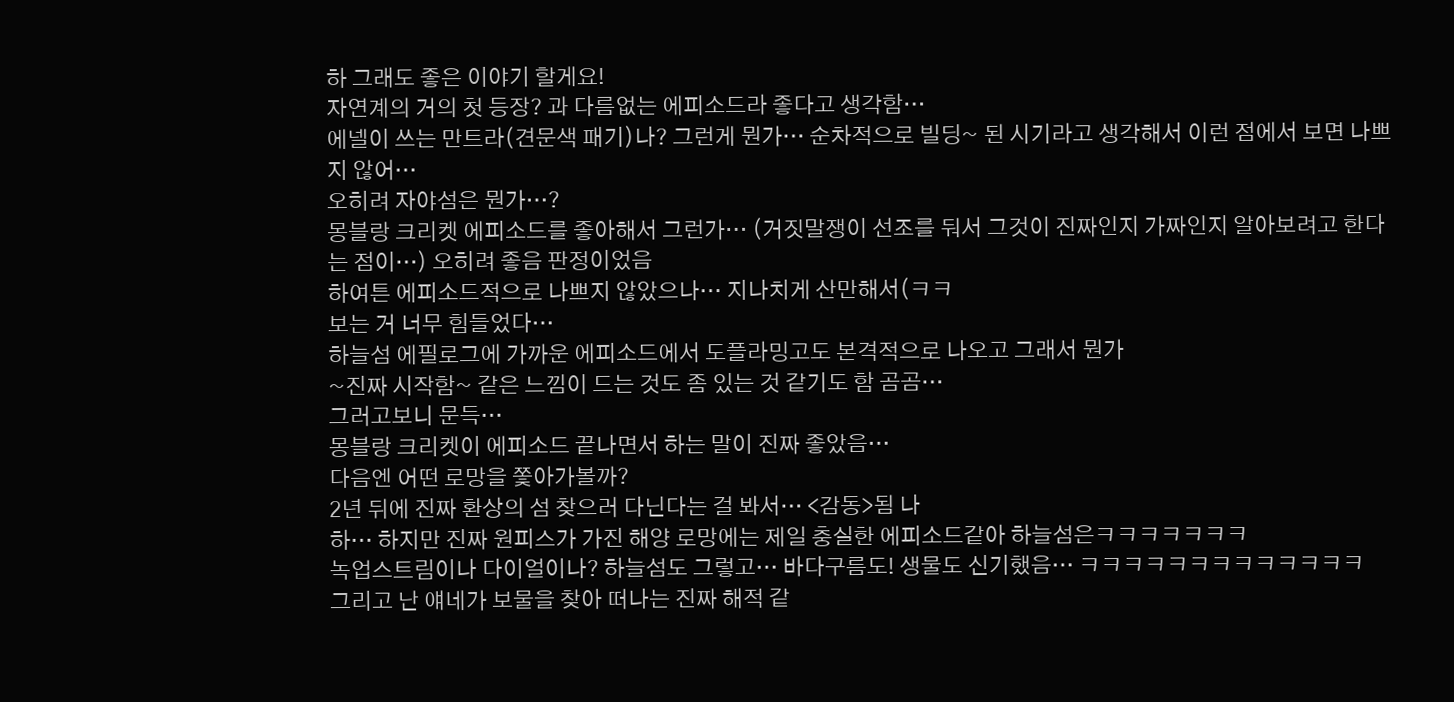하 그래도 좋은 이야기 할게요!
자연계의 거의 첫 등장? 과 다름없는 에피소드라 좋다고 생각함…
에넬이 쓰는 만트라(견문색 패기)나? 그런게 뭔가… 순차적으로 빌딩~ 된 시기라고 생각해서 이런 점에서 보면 나쁘지 않어…
오히려 자야섬은 뭔가…?
몽블랑 크리켓 에피소드를 좋아해서 그런가… (거짓말쟁이 선조를 둬서 그것이 진짜인지 가짜인지 알아보려고 한다는 점이…) 오히려 좋음 판정이었음
하여튼 에피소드적으로 나쁘지 않았으나… 지나치게 산만해서(ㅋㅋ
보는 거 너무 힘들었다…
하늘섬 에필로그에 가까운 에피소드에서 도플라밍고도 본격적으로 나오고 그래서 뭔가
~진짜 시작함~ 같은 느낌이 드는 것도 좀 있는 것 같기도 함 곰곰…
그러고보니 문득…
몽블랑 크리켓이 에피소드 끝나면서 하는 말이 진짜 좋았음…
다음엔 어떤 로망을 쫓아가볼까?
2년 뒤에 진짜 환상의 섬 찾으러 다닌다는 걸 봐서… <감동>됨 나
하… 하지만 진짜 원피스가 가진 해양 로망에는 제일 충실한 에피소드같아 하늘섬은ㅋㅋㅋㅋㅋㅋㅋ
녹업스트림이나 다이얼이나? 하늘섬도 그렇고… 바다구름도! 생물도 신기했음… ㅋㅋㅋㅋㅋㅋㅋㅋㅋㅋㅋㅋㅋ
그리고 난 얘네가 보물을 찾아 떠나는 진짜 해적 같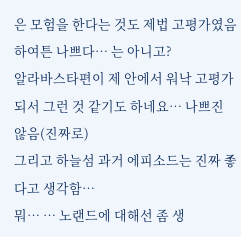은 모험을 한다는 것도 제법 고평가였음
하여튼 나쁘다… 는 아니고?
알라바스타편이 제 안에서 워낙 고평가되서 그런 것 같기도 하네요… 나쁘진 않음(진짜로)
그리고 하늘섬 과거 에피소드는 진짜 좋다고 생각함…
뭐… … 노랜드에 대해선 좀 생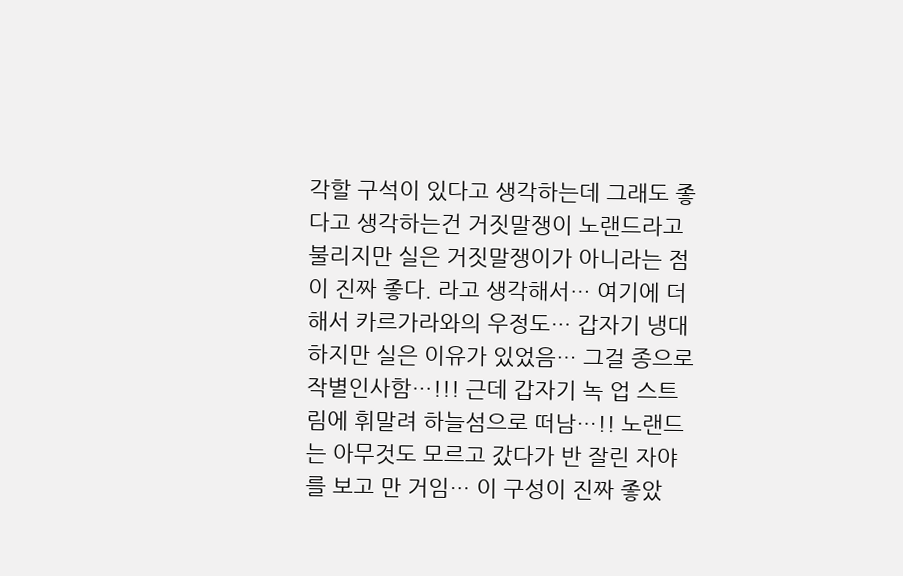각할 구석이 있다고 생각하는데 그래도 좋다고 생각하는건 거짓말쟁이 노랜드라고 불리지만 실은 거짓말쟁이가 아니라는 점이 진짜 좋다. 라고 생각해서… 여기에 더해서 카르가라와의 우정도… 갑자기 냉대하지만 실은 이유가 있었음… 그걸 종으로 작별인사함…!!! 근데 갑자기 녹 업 스트림에 휘말려 하늘섬으로 떠남…!! 노랜드는 아무것도 모르고 갔다가 반 잘린 자야를 보고 만 거임… 이 구성이 진짜 좋았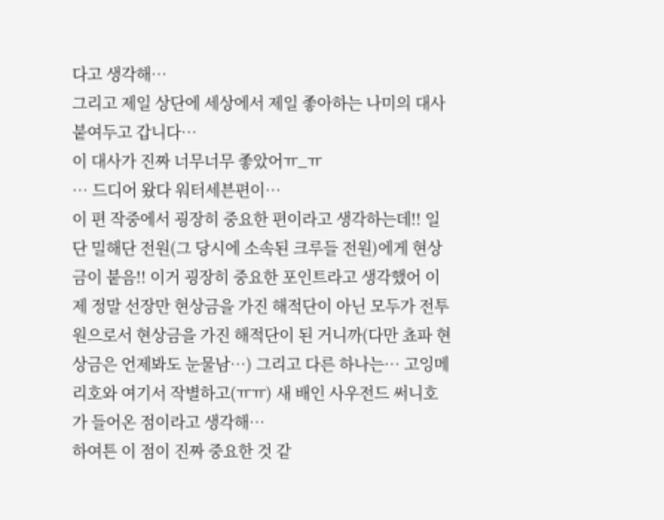다고 생각해…
그리고 제일 상단에 세상에서 제일 좋아하는 나미의 대사 붙여두고 갑니다…
이 대사가 진짜 너무너무 좋았어ㅠ_ㅠ
… 드디어 왔다 워터세븐편이…
이 편 작중에서 굉장히 중요한 편이라고 생각하는데!! 일단 밀해단 전원(그 당시에 소속된 크루들 전원)에게 현상금이 붙음!! 이거 굉장히 중요한 포인트라고 생각했어 이제 정말 선장만 현상금을 가진 해적단이 아닌 모두가 전투원으로서 현상금을 가진 해적단이 된 거니까(다만 쵸파 현상금은 언제봐도 눈물남…) 그리고 다른 하나는… 고잉메리호와 여기서 작별하고(ㅠㅠ) 새 배인 사우전드 써니호가 들어온 점이라고 생각해…
하여튼 이 점이 진짜 중요한 것 같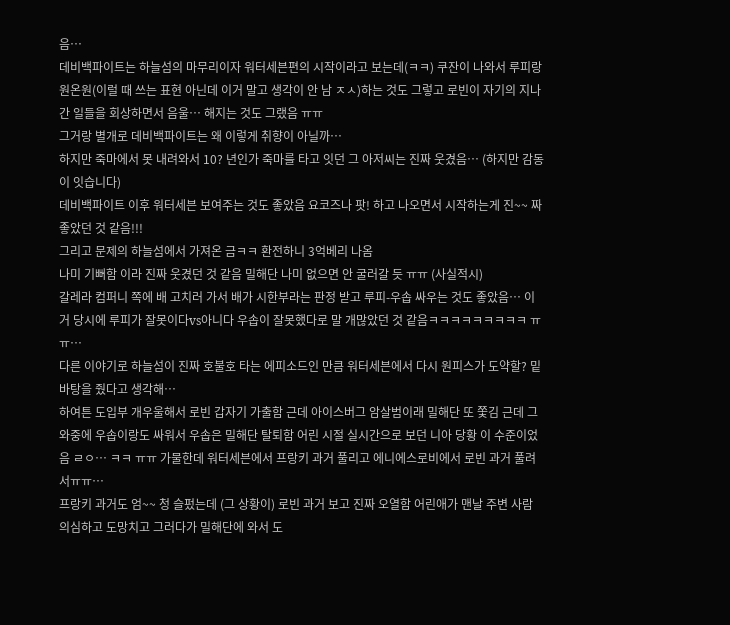음…
데비백파이트는 하늘섬의 마무리이자 워터세븐편의 시작이라고 보는데(ㅋㅋ) 쿠잔이 나와서 루피랑 원온원(이럴 때 쓰는 표현 아닌데 이거 말고 생각이 안 남 ㅈㅅ)하는 것도 그렇고 로빈이 자기의 지나간 일들을 회상하면서 음울… 해지는 것도 그랬음 ㅠㅠ
그거랑 별개로 데비백파이트는 왜 이렇게 취향이 아닐까…
하지만 죽마에서 못 내려와서 10? 년인가 죽마를 타고 잇던 그 아저씨는 진짜 웃겼음… (하지만 감동이 잇습니다)
데비백파이트 이후 워터세븐 보여주는 것도 좋았음 요코즈나 팟! 하고 나오면서 시작하는게 진~~ 짜 좋았던 것 같음!!!
그리고 문제의 하늘섬에서 가져온 금ㅋㅋ 환전하니 3억베리 나옴
나미 기뻐함 이라 진짜 웃겼던 것 같음 밀해단 나미 없으면 안 굴러갈 듯 ㅠㅠ (사실적시)
갈레라 컴퍼니 쪽에 배 고치러 가서 배가 시한부라는 판정 받고 루피-우솝 싸우는 것도 좋았음… 이거 당시에 루피가 잘못이다vs아니다 우솝이 잘못했다로 말 개많았던 것 같음ㅋㅋㅋㅋㅋㅋㅋㅋㅋ ㅠㅠ…
다른 이야기로 하늘섬이 진짜 호불호 타는 에피소드인 만큼 워터세븐에서 다시 원피스가 도약할? 밑바탕을 줬다고 생각해…
하여튼 도입부 개우울해서 로빈 갑자기 가출함 근데 아이스버그 암살범이래 밀해단 또 쫓김 근데 그 와중에 우솝이랑도 싸워서 우솝은 밀해단 탈퇴함 어린 시절 실시간으로 보던 니아 당황 이 수준이었음 ㄹㅇ… ㅋㅋ ㅠㅠ 가물한데 워터세븐에서 프랑키 과거 풀리고 에니에스로비에서 로빈 과거 풀려서ㅠㅠ…
프랑키 과거도 엄~~ 청 슬펐는데 (그 상황이) 로빈 과거 보고 진짜 오열함 어린애가 맨날 주변 사람 의심하고 도망치고 그러다가 밀해단에 와서 도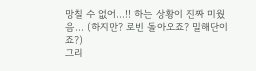망칠 수 없어…!! 하는 상황이 진짜 미웠음… (하지만? 로빈 돌아오죠? 밀해단이죠?)
그리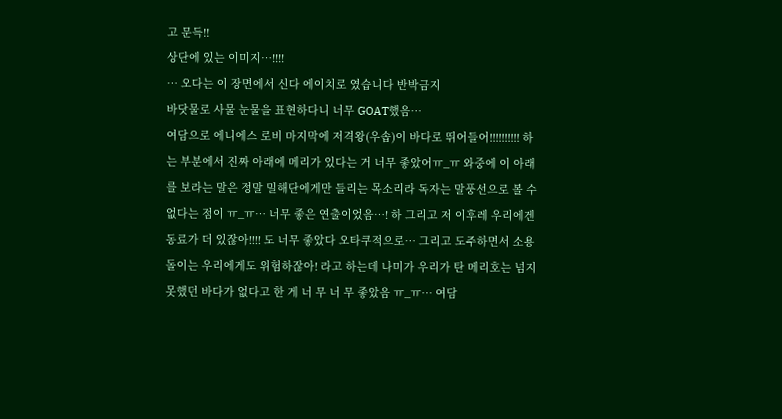고 문득!!
상단에 있는 이미지…!!!!
… 오다는 이 장면에서 신다 에이치로 였습니다 반박금지
바닷물로 사물 눈물을 표현하다니 너무 GOAT했음…
여담으로 에니에스 로비 마지막에 저격왕(우솝)이 바다로 뛰어들어!!!!!!!!!! 하는 부분에서 진짜 아래에 메리가 있다는 거 너무 좋았어ㅠ_ㅠ 와중에 이 아래를 보라는 말은 정말 밀해단에게만 들리는 목소리라 독자는 말풍선으로 볼 수 없다는 점이 ㅠ_ㅠ… 너무 좋은 연출이었음…! 하 그리고 저 이후레 우리에겐 동료가 더 있잖아!!!! 도 너무 좋았다 오타쿠적으로… 그리고 도주하면서 소용돌이는 우리에게도 위험하잖아! 라고 하는데 나미가 우리가 탄 메리호는 넘지 못했던 바다가 없다고 한 게 너 무 너 무 좋았음 ㅠ_ㅠ… 여담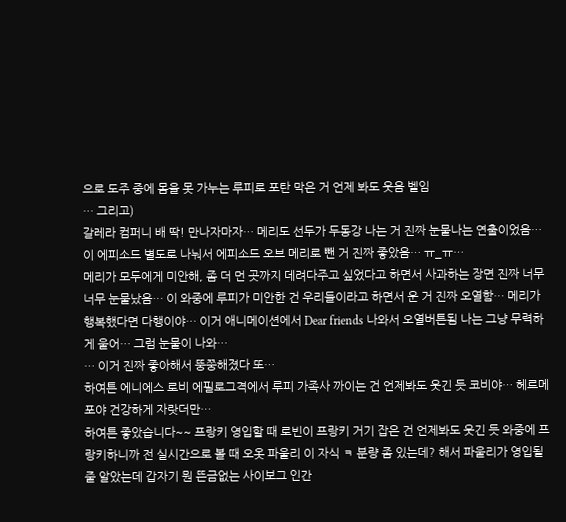으로 도주 중에 몸을 못 가누는 루피로 포탄 막은 거 언제 봐도 웃음 벨임
… 그리고)
갈레라 컴퍼니 배 딱! 만나자마자… 메리도 선두가 두동강 나는 거 진짜 눈물나는 연출이었음…
이 에피소드 별도로 나눠서 에피소드 오브 메리로 뺀 거 진짜 좋았음… ㅠ_ㅠ…
메리가 모두에게 미안해, 좀 더 먼 곳까지 데려다주고 싶었다고 하면서 사과하는 장면 진짜 너무너무 눈물났음… 이 와중에 루피가 미안한 건 우리들이라고 하면서 운 거 진짜 오열함… 메리가 행복했다면 다행이야… 이거 애니메이션에서 Dear friends 나와서 오열버튼됨 나는 그냥 무력하게 울어… 그럼 눈물이 나와…
… 이거 진짜 좋아해서 뚱쭝해졌다 또…
하여튼 에니에스 로비 에필로그격에서 루피 가족사 까이는 건 언제봐도 웃긴 듯 코비야… 헤르메포야 건강하게 자랏더만…
하여튼 좋았습니다~~ 프랑키 영입할 때 로빈이 프랑키 거기 잡은 건 언제봐도 웃긴 듯 와중에 프랑키하니까 전 실시간으로 볼 때 오옷 파울리 이 자식 ㅋ 분량 좀 있는데? 해서 파울리가 영입될 줄 알았는데 갑자기 뭔 뜬금없는 사이보그 인간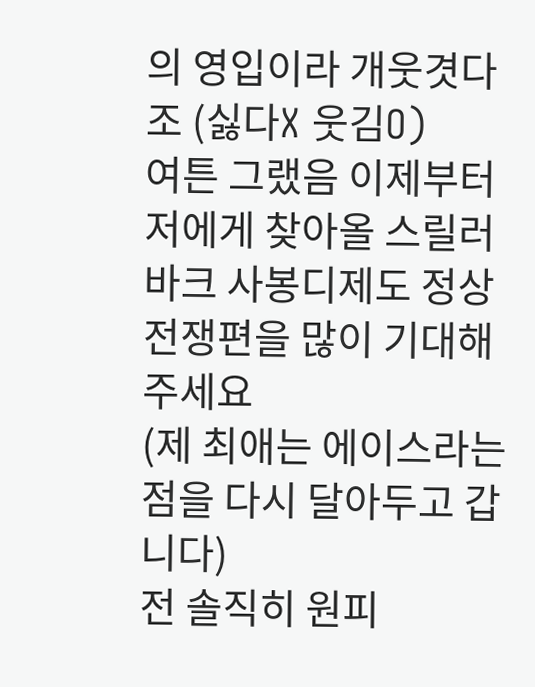의 영입이라 개웃겻다조 (싫다X 웃김O)
여튼 그랬음 이제부터 저에게 찾아올 스릴러바크 사봉디제도 정상전쟁편을 많이 기대해주세요
(제 최애는 에이스라는 점을 다시 달아두고 갑니다)
전 솔직히 원피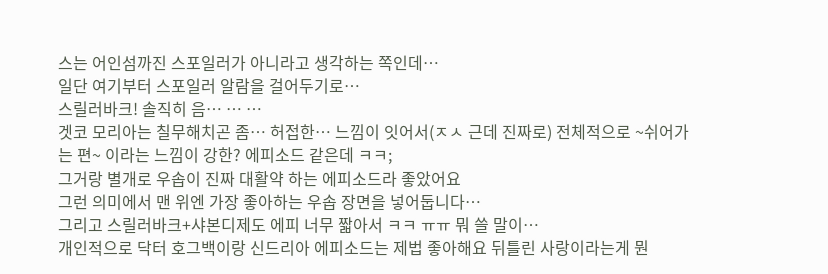스는 어인섬까진 스포일러가 아니라고 생각하는 쪽인데…
일단 여기부터 스포일러 알람을 걸어두기로…
스릴러바크! 솔직히 음… … …
겟코 모리아는 칠무해치곤 좀… 허접한… 느낌이 잇어서(ㅈㅅ 근데 진짜로) 전체적으로 ~쉬어가는 편~ 이라는 느낌이 강한? 에피소드 같은데 ㅋㅋ;
그거랑 별개로 우솝이 진짜 대활약 하는 에피소드라 좋았어요
그런 의미에서 맨 위엔 가장 좋아하는 우솝 장면을 넣어둡니다…
그리고 스릴러바크+샤본디제도 에피 너무 짧아서 ㅋㅋ ㅠㅠ 뭐 쓸 말이…
개인적으로 닥터 호그백이랑 신드리아 에피소드는 제법 좋아해요 뒤틀린 사랑이라는게 뭔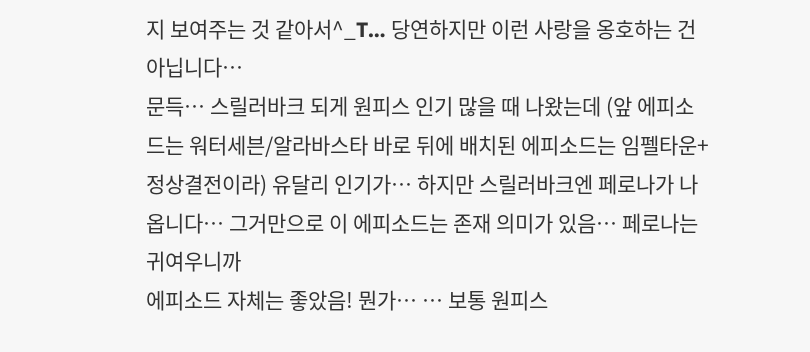지 보여주는 것 같아서^_T… 당연하지만 이런 사랑을 옹호하는 건 아닙니다…
문득… 스릴러바크 되게 원피스 인기 많을 때 나왔는데 (앞 에피소드는 워터세븐/알라바스타 바로 뒤에 배치된 에피소드는 임펠타운+정상결전이라) 유달리 인기가… 하지만 스릴러바크엔 페로나가 나옵니다… 그거만으로 이 에피소드는 존재 의미가 있음… 페로나는 귀여우니까
에피소드 자체는 좋았음! 뭔가… … 보통 원피스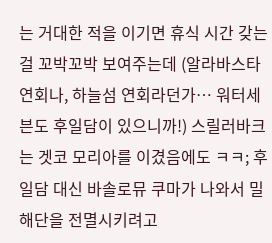는 거대한 적을 이기면 휴식 시간 갖는 걸 꼬박꼬박 보여주는데 (알라바스타 연회나, 하늘섬 연회라던가… 워터세븐도 후일담이 있으니까!) 스릴러바크는 겟코 모리아를 이겼음에도 ㅋㅋ; 후일담 대신 바솔로뮤 쿠마가 나와서 밀해단을 전멸시키려고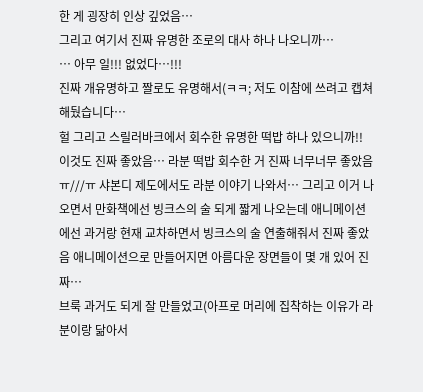한 게 굉장히 인상 깊었음…
그리고 여기서 진짜 유명한 조로의 대사 하나 나오니까…
… 아무 일!!! 없었다…!!!
진짜 개유명하고 짤로도 유명해서(ㅋㅋ; 저도 이참에 쓰려고 캡쳐해뒀습니다…
헐 그리고 스릴러바크에서 회수한 유명한 떡밥 하나 있으니까!! 이것도 진짜 좋았음… 라분 떡밥 회수한 거 진짜 너무너무 좋았음 ㅠ///ㅠ 샤본디 제도에서도 라분 이야기 나와서… 그리고 이거 나오면서 만화책에선 빙크스의 술 되게 짧게 나오는데 애니메이션에선 과거랑 현재 교차하면서 빙크스의 술 연출해줘서 진짜 좋았음 애니메이션으로 만들어지면 아름다운 장면들이 몇 개 있어 진짜…
브룩 과거도 되게 잘 만들었고(아프로 머리에 집착하는 이유가 라분이랑 닮아서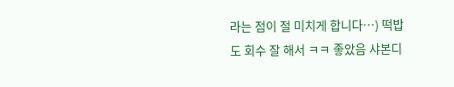라는 점이 절 미치게 합니다…) 떡밥도 회수 잘 해서 ㅋㅋ 좋았음 샤본디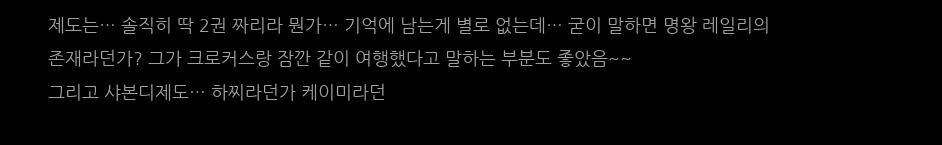제도는… 솔직히 딱 2권 짜리라 뭔가… 기억에 남는게 별로 없는데… 굳이 말하면 명왕 레일리의 존재라던가? 그가 크로커스랑 잠깐 같이 여행했다고 말하는 부분도 좋았음~~
그리고 샤본디제도… 하찌라던가 케이미라던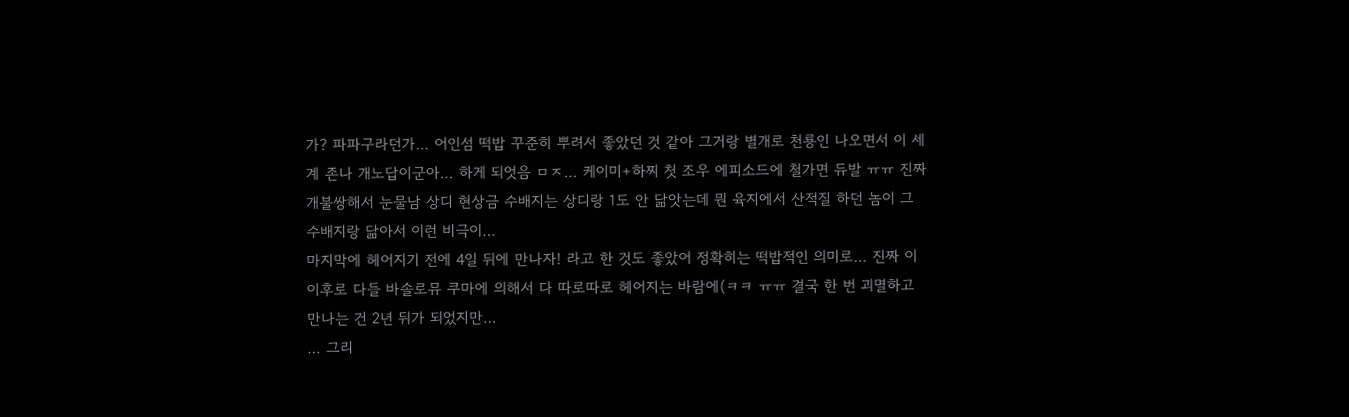가? 파파구라던가… 어인섬 떡밥 꾸준히 뿌려서 좋았던 것 같아 그거랑 별개로 천룡인 나오면서 이 세계 존나 개노답이군아… 하게 되엇음 ㅁㅈ… 케이미+하찌 첫 조우 에피소드에 철가면 듀발 ㅠㅠ 진짜 개불쌍해서 눈물남 상디 현상금 수배지는 상디랑 1도 안 닮앗는데 뭔 육지에서 산적질 하던 놈이 그 수배지랑 닮아서 이런 비극이…
마지막에 헤어지기 전에 4일 뒤에 만나자! 라고 한 것도 좋았어 정확히는 떡밥적인 의미로… 진짜 이 이후로 다들 바솔로뮤 쿠마에 의해서 다 따로따로 헤어지는 바람에(ㅋㅋ ㅠㅠ 결국 한 번 괴멸하고 만나는 건 2년 뒤가 되었지만…
… 그리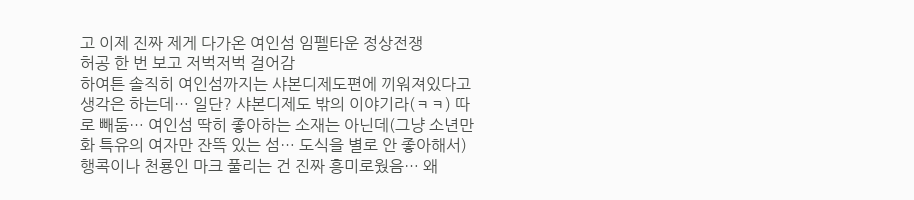고 이제 진짜 제게 다가온 여인섬 임펠타운 정상전쟁
허공 한 번 보고 저벅저벅 걸어감
하여튼 솔직히 여인섬까지는 샤본디제도편에 끼워져있다고 생각은 하는데… 일단? 샤본디제도 밖의 이야기라(ㅋㅋ) 따로 빼둠… 여인섬 딱히 좋아하는 소재는 아닌데(그냥 소년만화 특유의 여자만 잔뜩 있는 섬… 도식을 별로 안 좋아해서) 행콕이나 천룡인 마크 풀리는 건 진짜 흥미로웠음… 왜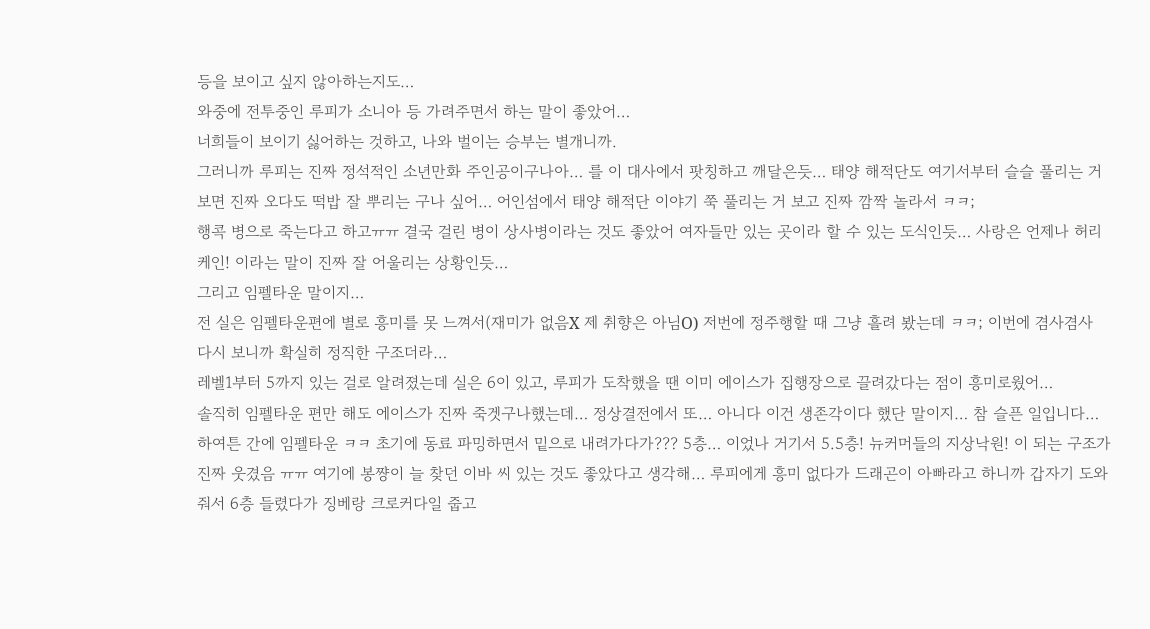등을 보이고 싶지 않아하는지도…
와중에 전투중인 루피가 소니아 등 가려주면서 하는 말이 좋았어…
너희들이 보이기 싫어하는 것하고, 나와 벌이는 승부는 별개니까.
그러니까 루피는 진짜 정석적인 소년만화 주인공이구나아… 를 이 대사에서 팟칭하고 깨달은듯… 태양 해적단도 여기서부터 슬슬 풀리는 거 보면 진짜 오다도 떡밥 잘 뿌리는 구나 싶어… 어인섬에서 태양 해적단 이야기 쭉 풀리는 거 보고 진짜 깜짝 놀라서 ㅋㅋ;
행콕 병으로 죽는다고 하고ㅠㅠ 결국 걸린 병이 상사병이라는 것도 좋았어 여자들만 있는 곳이라 할 수 있는 도식인듯… 사랑은 언제나 허리케인! 이라는 말이 진짜 잘 어울리는 상황인듯…
그리고 임펠타운 말이지…
전 실은 임펠타운편에 별로 흥미를 못 느껴서(재미가 없음X 제 취향은 아님O) 저번에 정주행할 때 그냥 흘려 봤는데 ㅋㅋ; 이번에 겸사겸사 다시 보니까 확실히 정직한 구조더라…
레벨1부터 5까지 있는 걸로 알려졌는데 실은 6이 있고, 루피가 도착했을 땐 이미 에이스가 집행장으로 끌려갔다는 점이 흥미로웠어…
솔직히 임펠타운 편만 해도 에이스가 진짜 죽겟구나했는데… 정상결전에서 또… 아니다 이건 생존각이다 했단 말이지… 참 슬픈 일입니다…
하여튼 간에 임펠타운 ㅋㅋ 초기에 동료 파밍하면서 밑으로 내려가다가??? 5층… 이었나 거기서 5.5층! 뉴커머들의 지상낙원! 이 되는 구조가 진짜 웃겼음 ㅠㅠ 여기에 봉쨩이 늘 찾던 이바 씨 있는 것도 좋았다고 생각해… 루피에게 흥미 없다가 드래곤이 아빠라고 하니까 갑자기 도와줘서 6층 들렸다가 징베랑 크로커다일 줍고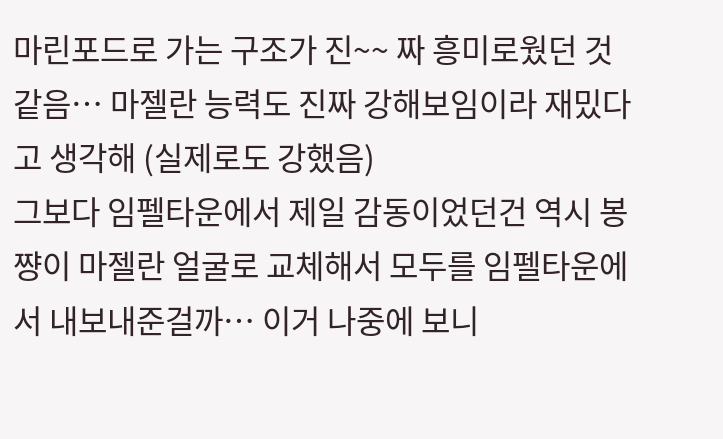마린포드로 가는 구조가 진~~ 짜 흥미로웠던 것 같음… 마젤란 능력도 진짜 강해보임이라 재밌다고 생각해 (실제로도 강했음)
그보다 임펠타운에서 제일 감동이었던건 역시 봉쨩이 마젤란 얼굴로 교체해서 모두를 임펠타운에서 내보내준걸까… 이거 나중에 보니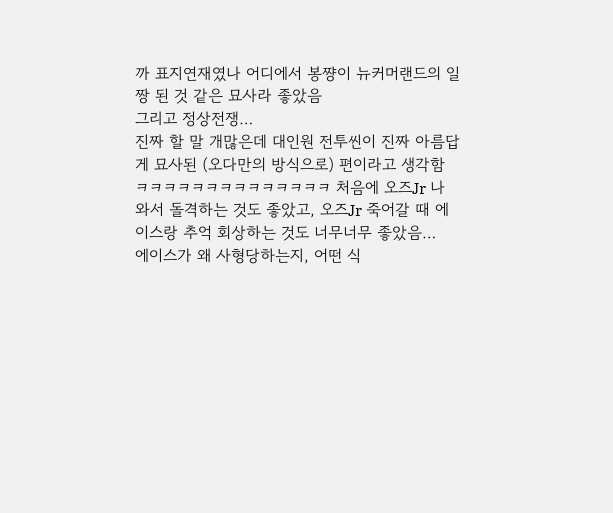까 표지연재였나 어디에서 봉쨩이 뉴커머랜드의 일짱 된 것 같은 묘사라 좋았음
그리고 정상전쟁…
진짜 할 말 개많은데 대인원 전투씬이 진짜 아름답게 묘사된 (오다만의 방식으로) 편이라고 생각함 ㅋㅋㅋㅋㅋㅋㅋㅋㅋㅋㅋㅋㅋㅋ 처음에 오즈Jr 나와서 돌격하는 것도 좋았고, 오즈Jr 죽어갈 때 에이스랑 추억 회상하는 것도 너무너무 좋았음…
에이스가 왜 사형당하는지, 어떤 식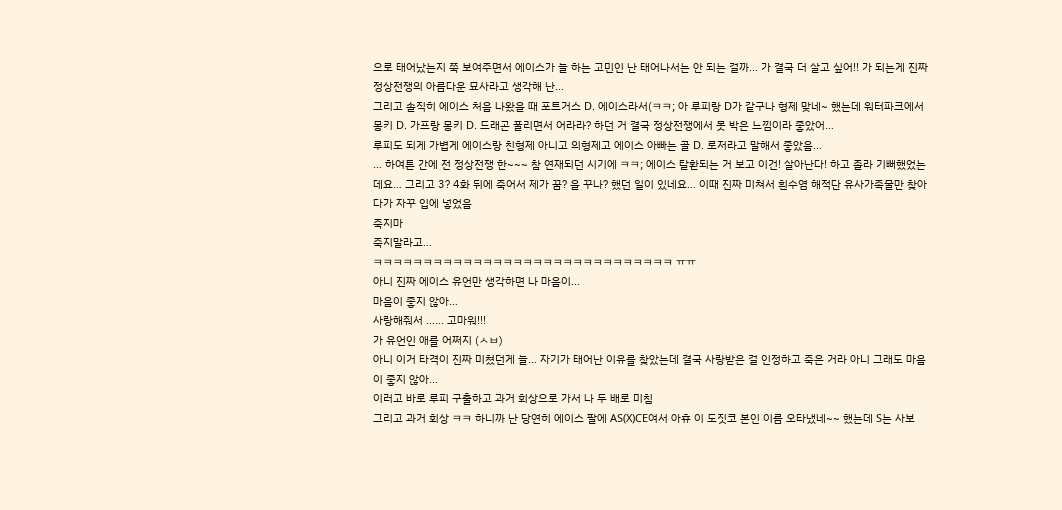으로 태어났는지 쭉 보여주면서 에이스가 늘 하는 고민인 난 태어나서는 안 되는 걸까… 가 결국 더 살고 싶어!! 가 되는게 진짜 정상전쟁의 아름다운 묘사라고 생각해 난…
그리고 솔직히 에이스 처음 나왔을 때 포트거스 D. 에이스라서(ㅋㅋ; 아 루피랑 D가 같구나 형제 맞네~ 했는데 워터파크에서 몽키 D. 가프랑 몽키 D. 드래곤 풀리면서 어라라? 하던 거 결국 정상전쟁에서 못 박은 느낌이라 좋았어…
루피도 되게 가볍게 에이스랑 친형제 아니고 의형제고 에이스 아빠는 골 D. 로저라고 말해서 좋았음…
… 하여튼 간에 전 정상전쟁 한~~~ 참 연재되던 시기에 ㅋㅋ; 에이스 탈환되는 거 보고 이건! 살아난다! 하고 졸라 기뻐했었는데요… 그리고 3? 4화 뒤에 죽어서 제가 꿈? 을 꾸나? 했던 일이 있네요… 이때 진짜 미쳐서 흰수염 해적단 유사가족물만 찾아다가 자꾸 입에 넣었음
죽지마
죽지말라고…
ㅋㅋㅋㅋㅋㅋㅋㅋㅋㅋㅋㅋㅋㅋㅋㅋㅋㅋㅋㅋㅋㅋㅋㅋㅋㅋㅋㅋㅋㅋ ㅠㅠ
아니 진짜 에이스 유언만 생각하면 나 마음이…
마음이 좋지 않아…
사랑해줘서 …… 고마워!!!
가 유언인 애를 어쩌지 (ㅅㅂ)
아니 이거 타격이 진짜 미쳤던게 늘… 자기가 태어난 이유를 찾았는데 결국 사랑받은 걸 인정하고 죽은 거라 아니 그래도 마음이 좋지 않아…
이러고 바로 루피 구출하고 과거 회상으로 가서 나 두 배로 미침
그리고 과거 회상 ㅋㅋ 하니까 난 당연히 에이스 팔에 AS(X)CE여서 아휴 이 도짓코 본인 이름 오타냈네~~ 했는데 S는 사보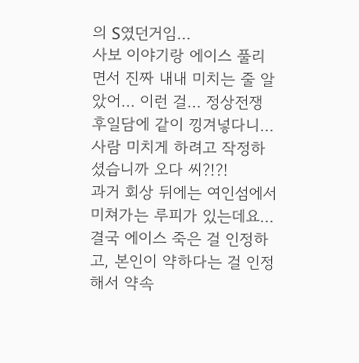의 S였던거임…
사보 이야기랑 에이스 풀리면서 진짜 내내 미치는 줄 알았어… 이런 걸… 정상전쟁 후일담에 같이 낑겨넣다니… 사람 미치게 하려고 작정하셨습니까 오다 씨?!?!
과거 회상 뒤에는 여인섬에서 미쳐가는 루피가 있는데요… 결국 에이스 죽은 걸 인정하고, 본인이 약하다는 걸 인정해서 약속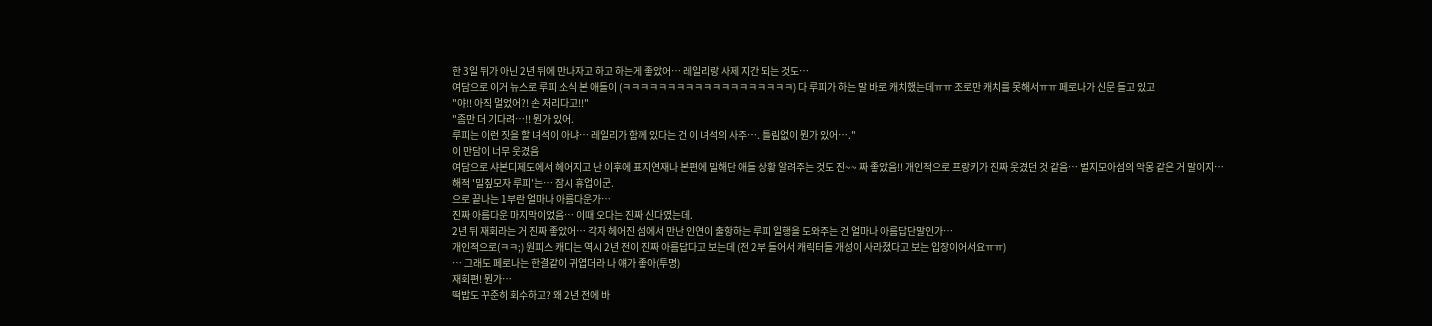한 3일 뒤가 아닌 2년 뒤에 만나자고 하고 하는게 좋았어… 레일리랑 사제 지간 되는 것도…
여담으로 이거 뉴스로 루피 소식 본 애들이 (ㅋㅋㅋㅋㅋㅋㅋㅋㅋㅋㅋㅋㅋㅋㅋㅋㅋㅋㅋ) 다 루피가 하는 말 바로 캐치했는데ㅠㅠ 조로만 캐치를 못해서ㅠㅠ 페로나가 신문 들고 있고
"야!! 아직 멀었어?! 손 저리다고!!"
"좀만 더 기다려…!! 뭔가 있어.
루피는 이런 짓을 할 녀석이 아냐… 레일리가 함께 있다는 건 이 녀석의 사주…. 틀림없이 뭔가 있어…."
이 만담이 너무 웃겼음
여담으로 샤본디제도에서 헤어지고 난 이후에 표지연재나 본편에 밀해단 애들 상황 알려주는 것도 진~~ 짜 좋았음!! 개인적으로 프랑키가 진짜 웃겼던 것 같음… 벌지모아섬의 악몽 같은 거 말이지…
해적 '밀짚모자 루피'는… 잠시 휴업이군.
으로 끝나는 1부란 얼마나 아름다운가…
진짜 아름다운 마지막이었음… 이때 오다는 진짜 신다였는데.
2년 뒤 재회라는 거 진짜 좋았어… 각자 헤어진 섬에서 만난 인연이 출항하는 루피 일행을 도와주는 건 얼마나 아름답단말인가…
개인적으로(ㅋㅋ;) 원피스 캐디는 역시 2년 전이 진짜 아름답다고 보는데 (전 2부 들어서 캐릭터들 개성이 사라졌다고 보는 입장이어서요ㅠㅠ)
… 그래도 페로나는 한결같이 귀엽더라 나 얘가 좋아(투명)
재회편! 뭔가…
떡밥도 꾸준히 회수하고? 왜 2년 전에 바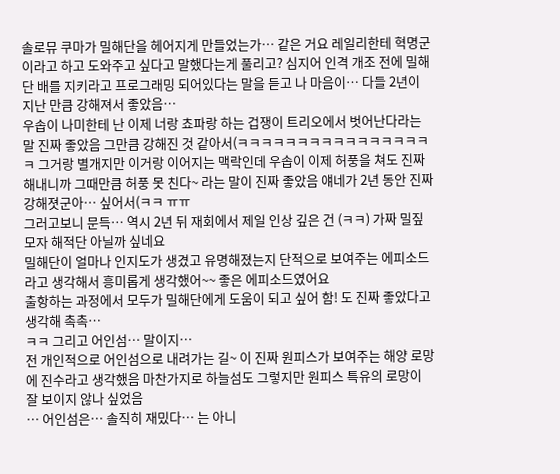솔로뮤 쿠마가 밀해단을 헤어지게 만들었는가… 같은 거요 레일리한테 혁명군이라고 하고 도와주고 싶다고 말했다는게 풀리고? 심지어 인격 개조 전에 밀해단 배를 지키라고 프로그래밍 되어있다는 말을 듣고 나 마음이… 다들 2년이 지난 만큼 강해져서 좋았음…
우솝이 나미한테 난 이제 너랑 쵸파랑 하는 겁쟁이 트리오에서 벗어난다라는 말 진짜 좋았음 그만큼 강해진 것 같아서(ㅋㅋㅋㅋㅋㅋㅋㅋㅋㅋㅋㅋㅋㅋㅋㅋㅋ 그거랑 별개지만 이거랑 이어지는 맥락인데 우솝이 이제 허풍을 쳐도 진짜 해내니까 그때만큼 허풍 못 친다~ 라는 말이 진짜 좋았음 얘네가 2년 동안 진짜 강해졋군아… 싶어서(ㅋㅋ ㅠㅠ
그러고보니 문득… 역시 2년 뒤 재회에서 제일 인상 깊은 건 (ㅋㅋ) 가짜 밀짚모자 해적단 아닐까 싶네요
밀해단이 얼마나 인지도가 생겼고 유명해졌는지 단적으로 보여주는 에피소드라고 생각해서 흥미롭게 생각했어~~ 좋은 에피소드였어요
출항하는 과정에서 모두가 밀해단에게 도움이 되고 싶어 함! 도 진짜 좋았다고 생각해 촉촉…
ㅋㅋ 그리고 어인섬… 말이지…
전 개인적으로 어인섬으로 내려가는 길~ 이 진짜 원피스가 보여주는 해양 로망에 진수라고 생각했음 마찬가지로 하늘섬도 그렇지만 원피스 특유의 로망이 잘 보이지 않나 싶었음
… 어인섬은… 솔직히 재밌다… 는 아니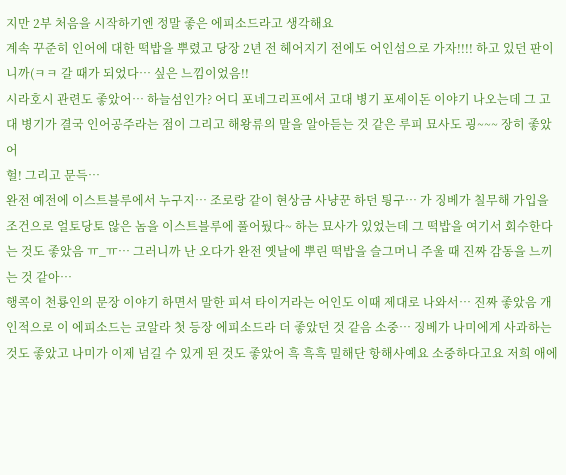지만 2부 처음을 시작하기엔 정말 좋은 에피소드라고 생각해요
계속 꾸준히 인어에 대한 떡밥을 뿌렸고 당장 2년 전 헤어지기 전에도 어인섬으로 가자!!!! 하고 있던 판이니까(ㅋㅋ 갈 때가 되었다… 싶은 느낌이었음!!
시라호시 관련도 좋았어… 하늘섬인가? 어디 포네그리프에서 고대 병기 포세이돈 이야기 나오는데 그 고대 병기가 결국 인어공주라는 점이 그리고 해왕류의 말을 알아듣는 것 같은 루피 묘사도 굉~~~ 장히 좋았어
헐! 그리고 문득…
완전 예전에 이스트블루에서 누구지… 조로랑 같이 현상금 사냥꾼 하던 틩구… 가 징베가 칠무해 가입을 조건으로 얼토당토 않은 놈을 이스트블루에 풀어뒀다~ 하는 묘사가 있었는데 그 떡밥을 여기서 회수한다는 것도 좋았음 ㅠ_ㅠ… 그러니까 난 오다가 완전 옛날에 뿌린 떡밥을 슬그머니 주울 때 진짜 감동을 느끼는 것 같아…
행콕이 천룡인의 문장 이야기 하면서 말한 피셔 타이거라는 어인도 이때 제대로 나와서… 진짜 좋았음 개인적으로 이 에피소드는 코알라 첫 등장 에피소드라 더 좋았던 것 같음 소중… 징베가 나미에게 사과하는 것도 좋았고 나미가 이제 넘길 수 있게 된 것도 좋았어 흑 흑흑 밀해단 항해사예요 소중하다고요 저희 애에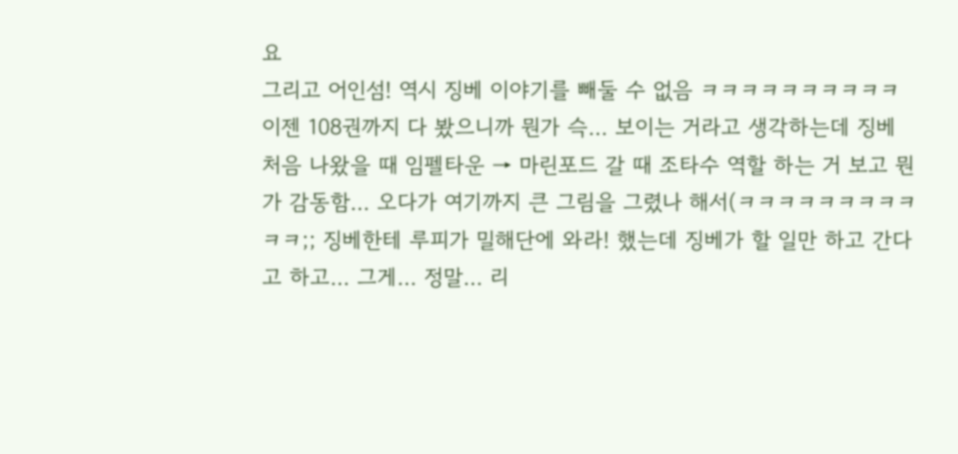요
그리고 어인섬! 역시 징베 이야기를 빼둘 수 없음 ㅋㅋㅋㅋㅋㅋㅋㅋㅋㅋ
이젠 108권까지 다 봤으니까 뭔가 슥… 보이는 거라고 생각하는데 징베 처음 나왔을 때 임펠타운 → 마린포드 갈 때 조타수 역할 하는 거 보고 뭔가 감동함… 오다가 여기까지 큰 그림을 그렸나 해서(ㅋㅋㅋㅋㅋㅋㅋㅋㅋㅋㅋ;; 징베한테 루피가 밀해단에 와라! 했는데 징베가 할 일만 하고 간다고 하고… 그게… 정말… 리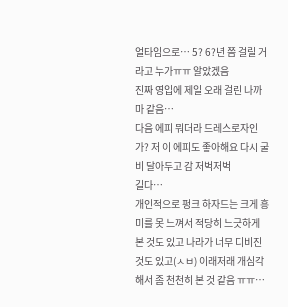얼타임으로… 5? 6?년 쯤 걸릴 거라고 누가ㅠㅠ 알았겠음
진짜 영입에 제일 오래 걸린 나까마 같음…
다음 에피 뭐더라 드레스로자인가? 저 이 에피도 좋아해요 다시 굴비 달아두고 감 저벅저벅
길다…
개인적으로 펑크 하자드는 크게 흥미를 못 느껴서 적당히 느긋하게 본 것도 있고 나라가 너무 디비진 것도 있고(ㅅㅂ) 이래저래 개심각해서 좀 천천히 본 것 같음 ㅠㅠ…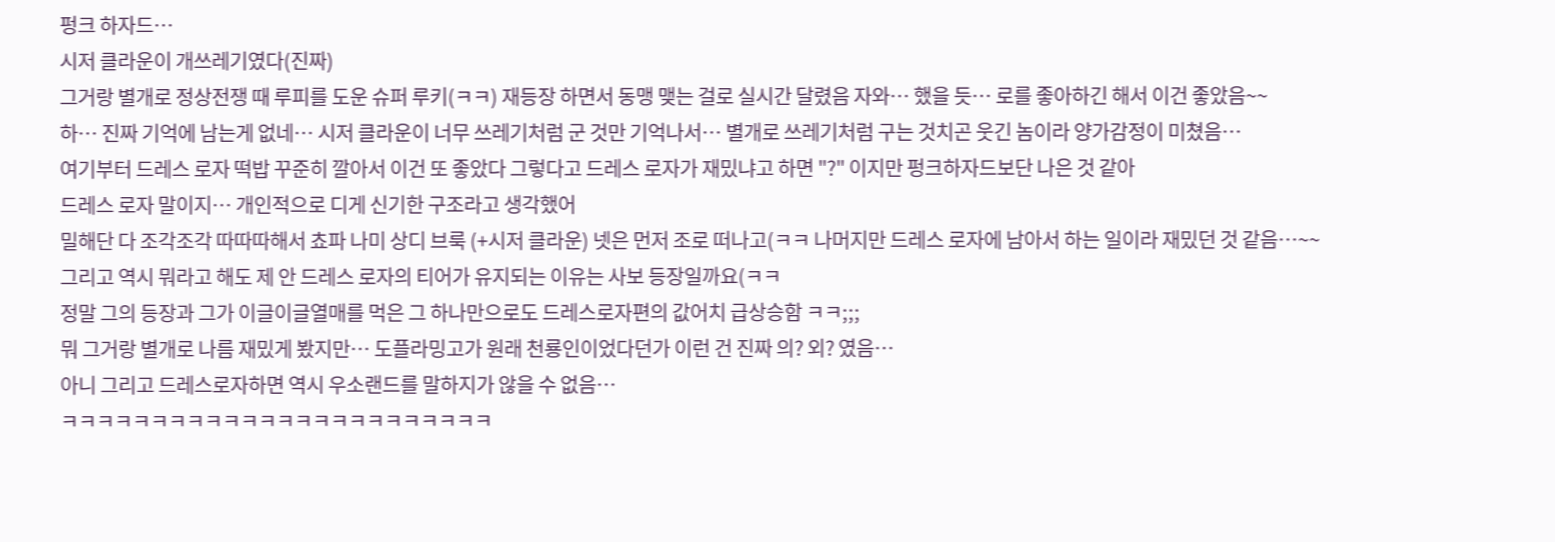펑크 하자드…
시저 클라운이 개쓰레기였다(진짜)
그거랑 별개로 정상전쟁 때 루피를 도운 슈퍼 루키(ㅋㅋ) 재등장 하면서 동맹 맺는 걸로 실시간 달렸음 자와… 했을 듯… 로를 좋아하긴 해서 이건 좋았음~~
하… 진짜 기억에 남는게 없네… 시저 클라운이 너무 쓰레기처럼 군 것만 기억나서… 별개로 쓰레기처럼 구는 것치곤 웃긴 놈이라 양가감정이 미쳤음…
여기부터 드레스 로자 떡밥 꾸준히 깔아서 이건 또 좋았다 그렇다고 드레스 로자가 재밌냐고 하면 "?" 이지만 펑크하자드보단 나은 것 같아
드레스 로자 말이지… 개인적으로 디게 신기한 구조라고 생각했어
밀해단 다 조각조각 따따따해서 쵸파 나미 상디 브룩 (+시저 클라운) 넷은 먼저 조로 떠나고(ㅋㅋ 나머지만 드레스 로자에 남아서 하는 일이라 재밌던 것 같음…~~
그리고 역시 뭐라고 해도 제 안 드레스 로자의 티어가 유지되는 이유는 사보 등장일까요(ㅋㅋ
정말 그의 등장과 그가 이글이글열매를 먹은 그 하나만으로도 드레스로자편의 값어치 급상승함 ㅋㅋ;;;
뭐 그거랑 별개로 나름 재밌게 봤지만… 도플라밍고가 원래 천룡인이었다던가 이런 건 진짜 의? 외? 였음…
아니 그리고 드레스로자하면 역시 우소랜드를 말하지가 않을 수 없음…
ㅋㅋㅋㅋㅋㅋㅋㅋㅋㅋㅋㅋㅋㅋㅋㅋㅋㅋㅋㅋㅋㅋㅋㅋ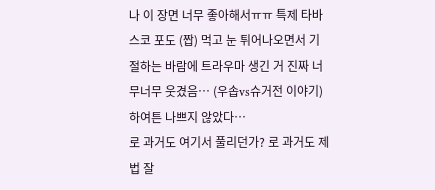나 이 장면 너무 좋아해서ㅠㅠ 특제 타바스코 포도 (짭) 먹고 눈 튀어나오면서 기절하는 바람에 트라우마 생긴 거 진짜 너무너무 웃겼음… (우솝vs슈거전 이야기)
하여튼 나쁘지 않았다…
로 과거도 여기서 풀리던가? 로 과거도 제법 잘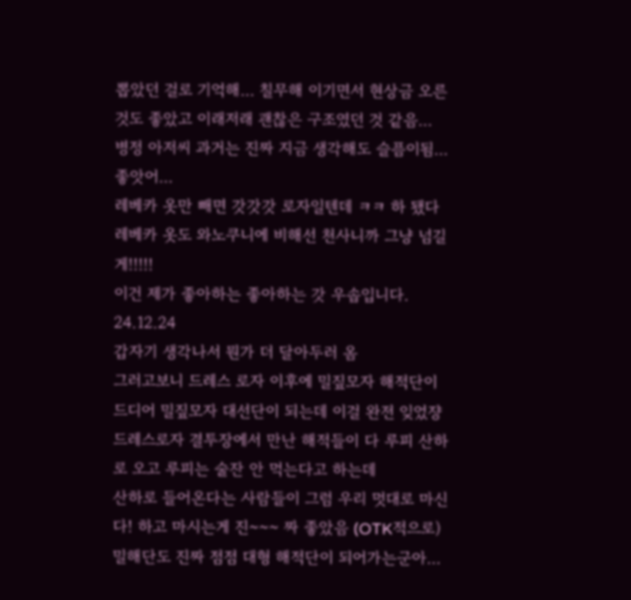뽑았던 걸로 기억해… 칠무해 이기면서 현상금 오른 것도 좋았고 이래저래 괜찮은 구조였던 것 같음…
병정 아저씨 과거는 진짜 지금 생각해도 슬픔이됨… 좋앗어…
레베카 옷만 빼면 갓갓갓 로자일텐데 ㅋㅋ 하 됐다 레베카 옷도 와노쿠니에 비해선 천사니까 그냥 넘길게!!!!!
이건 제가 좋아하는 좋아하는 갓 우솝입니다.
24.12.24
갑자기 생각나서 뭔가 더 달아두러 옴
그러고보니 드레스 로자 이후에 밀짚모자 해적단이 드디어 밀짚모자 대선단이 되는데 이걸 완전 잊었쟝
드레스로자 결투장에서 만난 해적들이 다 루피 산하로 오고 루피는 술잔 안 먹는다고 하는데
산하로 들어온다는 사람들이 그럼 우리 멋대로 마신다! 하고 마시는게 진~~~ 짜 좋았음 (OTK적으로)
밀해단도 진짜 점점 대형 해적단이 되어가는군아…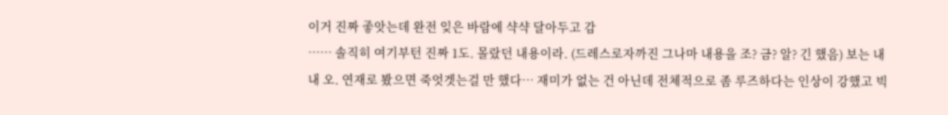이거 진짜 좋앗는데 완전 잊은 바람에 샥샥 달아두고 감
…… 솔직히 여기부턴 진짜 1도. 몰랐던 내용이라. (드레스로자까진 그나마 내용을 조? 금? 알? 긴 했음) 보는 내내 오. 연재로 봤으면 죽엇겟는걸 만 했다… 재미가 없는 건 아닌데 전체적으로 좀 루즈하다는 인상이 강했고 빅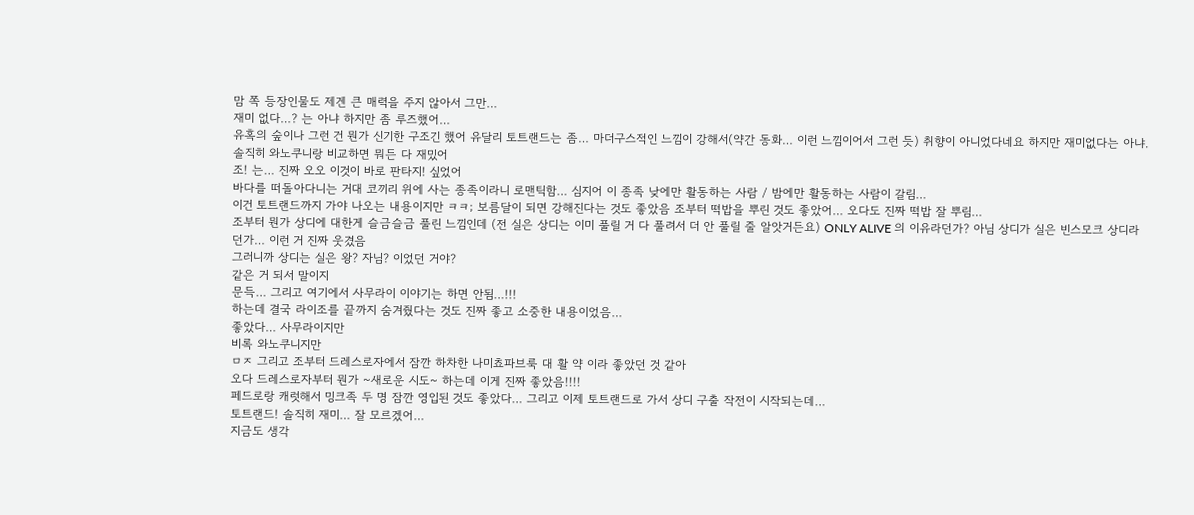맘 쪽 등장인물도 제겐 큰 매력을 주지 않아서 그만…
재미 없다…? 는 아냐 하지만 좀 루즈했어…
유혹의 숲이나 그런 건 뭔가 신기한 구조긴 했어 유달리 토트랜드는 좀… 마더구스적인 느낌이 강해서(약간 동화… 이런 느낌이어서 그런 듯) 취향이 아니었다네요 하지만 재미없다는 아냐.
솔직히 와노쿠니랑 비교하면 뭐든 다 재밌어
조! 는… 진짜 오오 이것이 바로 판타지! 싶었어
바다를 떠돌아다니는 거대 코끼리 위에 사는 종족이라니 로맨틱함… 심지어 이 종족 낮에만 활동하는 사람 / 밤에만 활동하는 사람이 갈림…
이건 토트랜드까지 가야 나오는 내용이지만 ㅋㅋ; 보름달이 되면 강해진다는 것도 좋았음 조부터 떡밥을 뿌린 것도 좋았어… 오다도 진짜 떡밥 잘 뿌림…
조부터 뭔가 상디에 대한게 슬금슬금 풀린 느낌인데 (전 실은 상디는 이미 풀릴 거 다 풀려서 더 안 풀릴 줄 알앗거든요) ONLY ALIVE 의 이유라던가? 아님 상디가 실은 빈스모크 상디라던가… 이런 거 진짜 웃겼음
그러니까 상디는 실은 왕? 자님? 이었던 거야?
같은 거 되서 말이지
문득… 그리고 여기에서 사무라이 이야기는 하면 안됨…!!!
하는데 결국 라이조를 끝까지 숨겨줬다는 것도 진짜 좋고 소중한 내용이었음…
좋았다… 사무라이지만
비록 와노쿠니지만
ㅁㅈ 그리고 조부터 드레스로자에서 잠깐 하차한 나미쵸파브룩 대 활 약 이라 좋았던 것 같아
오다 드레스로자부터 뭔가 ~새로운 시도~ 하는데 이게 진짜 좋았음!!!!
페드로랑 캐럿해서 밍크족 두 명 잠깐 영입된 것도 좋았다… 그리고 이제 토트랜드로 가서 상디 구출 작전이 시작되는데…
토트랜드! 솔직히 재미… 잘 모르겠어…
지금도 생각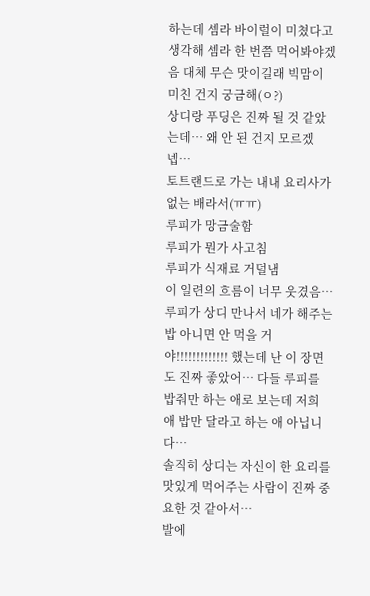하는데 셈라 바이럴이 미쳤다고 생각해 셈라 한 번쯤 먹어봐야겠음 대체 무슨 맛이길래 빅맘이 미친 건지 궁금해(ㅇ?)
상디랑 푸딩은 진짜 될 것 같았는데… 왜 안 된 건지 모르겠넵…
토트랜드로 가는 내내 요리사가 없는 배라서(ㅠㅠ)
루피가 망금술함
루피가 뭔가 사고침
루피가 식재료 거덜냄
이 일련의 흐름이 너무 웃겼음… 루피가 상디 만나서 네가 해주는 밥 아니면 안 먹을 거야!!!!!!!!!!!!! 했는데 난 이 장면도 진짜 좋았어… 다들 루피를 밥줘만 하는 애로 보는데 저희 애 밥만 달라고 하는 애 아닙니다…
솔직히 상디는 자신이 한 요리를 맛있게 먹어주는 사람이 진짜 중요한 것 같아서…
발에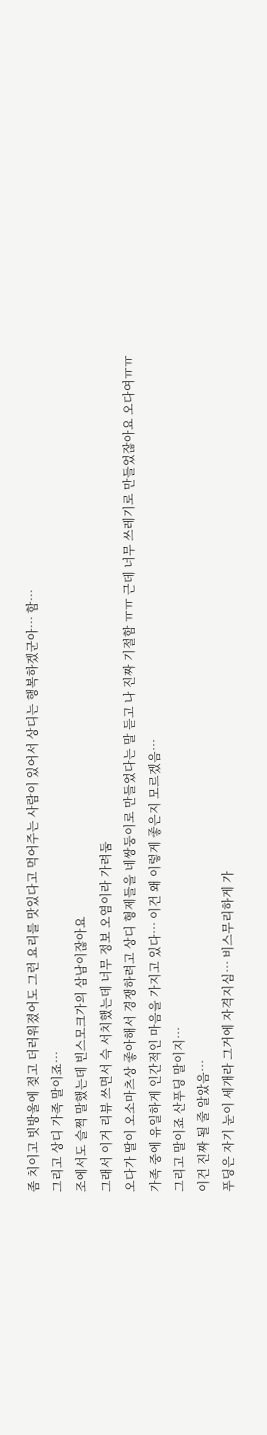좀 치이고 빗방울에 젖고 더러워졌어도 그런 요리를 맛있다고 먹어주는 사람이 있어서 상디는 행복하겠군아… 함…
그리고 상디 가족 말이죠…
조에서도 슬쩍 말했는데 빈스모크가의 삼남이잖아요
그래서 이거 리뷰 쓰면서 슥 서치했는데 너무 정보 오염이라 가려둠
오다가 딸이 오소마츠상 좋아해서 경쟁하려고 상디 형제들을 네쌍둥이로 만들었다는 말 듣고 나 진짜 기절함 ㅠㅠ 근데 너무 쓰레기로 만들었잖아요 오다여ㅠㅠ
가족 중에 유일하게 인간적인 마음을 가지고 있다… 이건 왜 이렇게 좋은지 모르겠음…
그리고 말이죠 산푸딩 말이지…
이건 진짜 될 줄 알았음…
푸딩은 자기 눈이 세개라 그거에 자격지심… 비스무리하게 가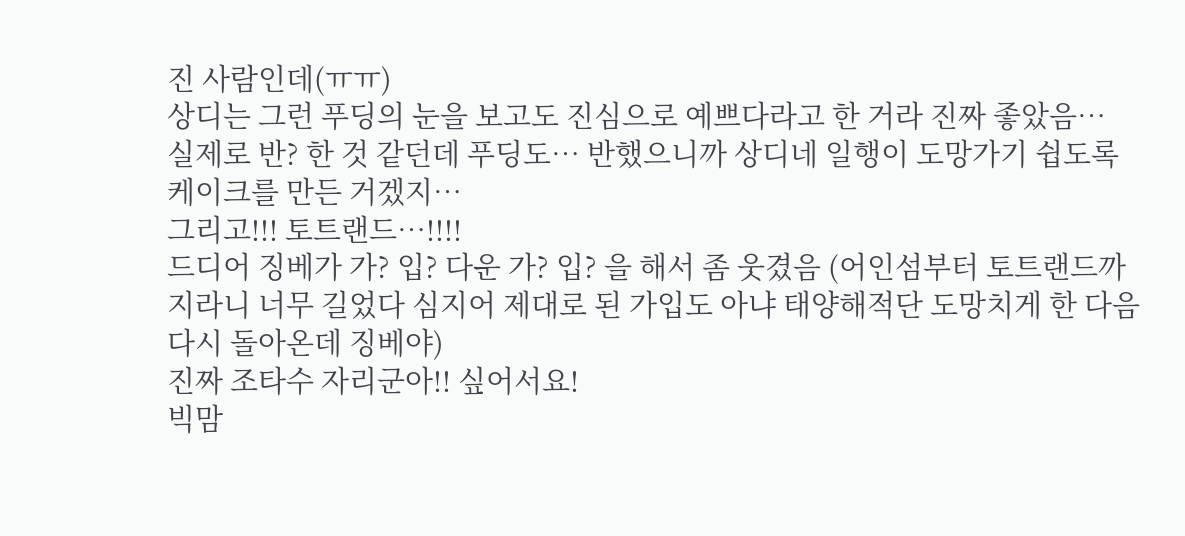진 사람인데(ㅠㅠ)
상디는 그런 푸딩의 눈을 보고도 진심으로 예쁘다라고 한 거라 진짜 좋았음…
실제로 반? 한 것 같던데 푸딩도… 반했으니까 상디네 일행이 도망가기 쉽도록 케이크를 만든 거겠지…
그리고!!! 토트랜드…!!!!
드디어 징베가 가? 입? 다운 가? 입? 을 해서 좀 웃겼음 (어인섬부터 토트랜드까지라니 너무 길었다 심지어 제대로 된 가입도 아냐 태양해적단 도망치게 한 다음 다시 돌아온데 징베야)
진짜 조타수 자리군아!! 싶어서요!
빅맘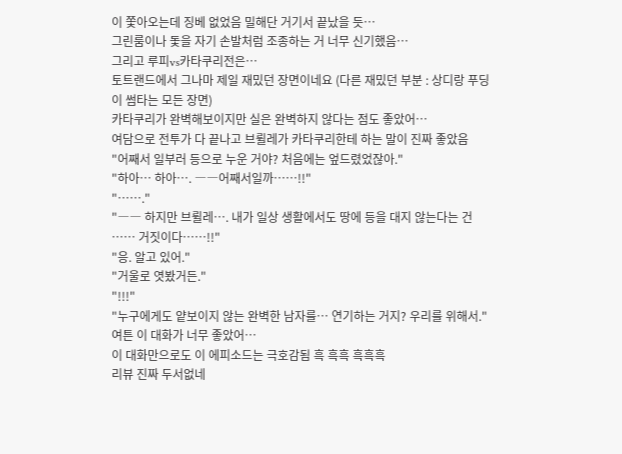이 쫓아오는데 징베 없었음 밀해단 거기서 끝났을 듯…
그린룸이나 돛을 자기 손발처럼 조종하는 거 너무 신기했음…
그리고 루피vs카타쿠리전은…
토트랜드에서 그나마 제일 재밌던 장면이네요 (다른 재밌던 부분 : 상디랑 푸딩이 썸타는 모든 장면)
카타쿠리가 완벽해보이지만 실은 완벽하지 않다는 점도 좋았어…
여담으로 전투가 다 끝나고 브륄레가 카타쿠리한테 하는 말이 진짜 좋았음
"어째서 일부러 등으로 누운 거야? 처음에는 엎드렸었잖아."
"하아… 하아…. ――어째서일까……!!"
"……."
"―― 하지만 브륄레…. 내가 일상 생활에서도 땅에 등을 대지 않는다는 건 …… 거짓이다……!!"
"응. 알고 있어."
"거울로 엿봤거든."
"!!!"
"누구에게도 얕보이지 않는 완벽한 남자를… 연기하는 거지? 우리를 위해서."
여튼 이 대화가 너무 좋았어…
이 대화만으로도 이 에피소드는 극호감됨 흑 흑흑 흑흑흑
리뷰 진짜 두서없네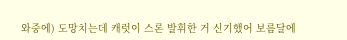와중에) 도망치는데 캐럿이 스론 발휘한 거 신기했어 보름달에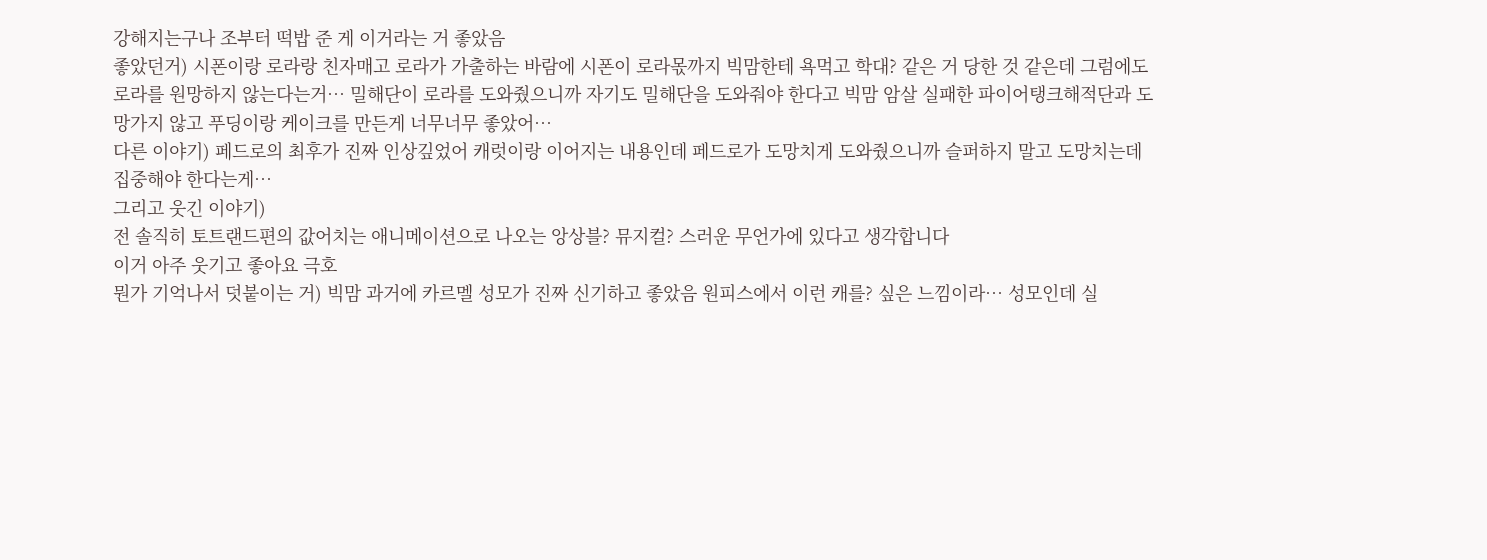강해지는구나 조부터 떡밥 준 게 이거라는 거 좋았음
좋았던거) 시폰이랑 로라랑 친자매고 로라가 가출하는 바람에 시폰이 로라몫까지 빅맘한테 욕먹고 학대? 같은 거 당한 것 같은데 그럼에도 로라를 원망하지 않는다는거… 밀해단이 로라를 도와줬으니까 자기도 밀해단을 도와줘야 한다고 빅맘 암살 실패한 파이어탱크해적단과 도망가지 않고 푸딩이랑 케이크를 만든게 너무너무 좋았어…
다른 이야기) 페드로의 최후가 진짜 인상깊었어 캐럿이랑 이어지는 내용인데 페드로가 도망치게 도와줬으니까 슬퍼하지 말고 도망치는데 집중해야 한다는게…
그리고 웃긴 이야기)
전 솔직히 토트랜드편의 값어치는 애니메이션으로 나오는 앙상블? 뮤지컬? 스러운 무언가에 있다고 생각합니다
이거 아주 웃기고 좋아요 극호
뭔가 기억나서 덧붙이는 거) 빅맘 과거에 카르멜 성모가 진짜 신기하고 좋았음 원피스에서 이런 캐를? 싶은 느낌이라… 성모인데 실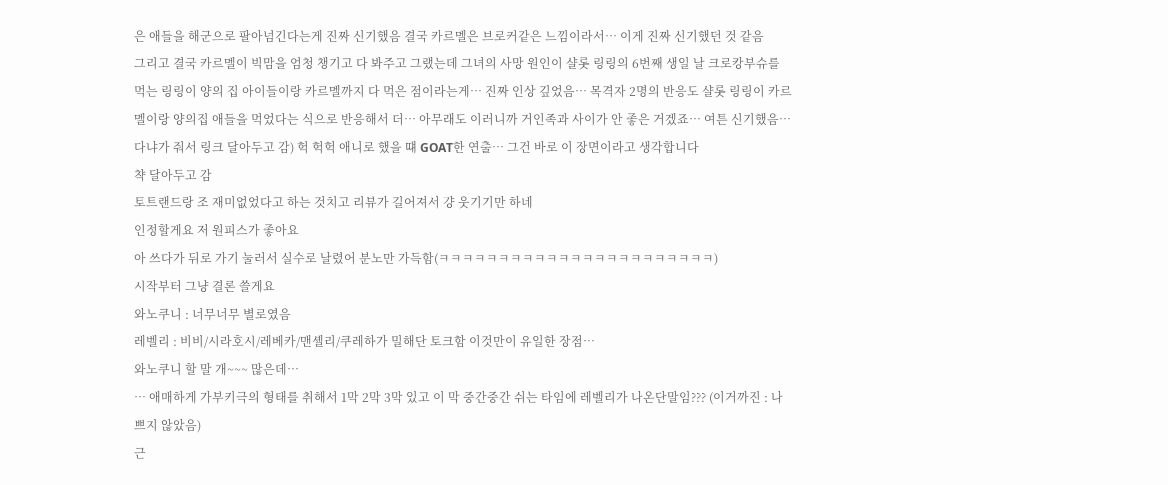은 애들을 해군으로 팔아넘긴다는게 진짜 신기했음 결국 카르멜은 브로커같은 느낌이라서… 이게 진짜 신기했던 것 같음
그리고 결국 카르멜이 빅맘을 엄청 챙기고 다 봐주고 그랬는데 그녀의 사망 원인이 샬롯 링링의 6번째 생일 날 크로캉부슈를 먹는 링링이 양의 집 아이들이랑 카르멜까지 다 먹은 점이라는게… 진짜 인상 깊었음… 목격자 2명의 반응도 샬롯 링링이 카르멜이랑 양의집 애들을 먹었다는 식으로 반응해서 더… 아무래도 이러니까 거인족과 사이가 안 좋은 거겠죠… 여튼 신기했음…
다냐가 줘서 링크 달아두고 감) 헉 헉헉 애니로 했을 떄 GOAT한 연출… 그건 바로 이 장면이라고 생각합니다
챡 달아두고 감
토트랜드랑 조 재미없었다고 하는 것치고 리뷰가 길어져서 걍 웃기기만 하네
인정할게요 저 원피스가 좋아요
아 쓰다가 뒤로 가기 눌러서 실수로 날렸어 분노만 가득함(ㅋㅋㅋㅋㅋㅋㅋㅋㅋㅋㅋㅋㅋㅋㅋㅋㅋㅋㅋㅋㅋㅋㅋ)
시작부터 그냥 결론 쓸게요
와노쿠니 : 너무너무 별로였음
레벨리 : 비비/시라호시/레베카/맨셸리/쿠레하가 밀해단 토크함 이것만이 유일한 장점…
와노쿠니 할 말 개~~~ 많은데…
… 애매하게 가부키극의 형태를 취해서 1막 2막 3막 있고 이 막 중간중간 쉬는 타임에 레벨리가 나온단말임??? (이거까진 : 나쁘지 않았음)
근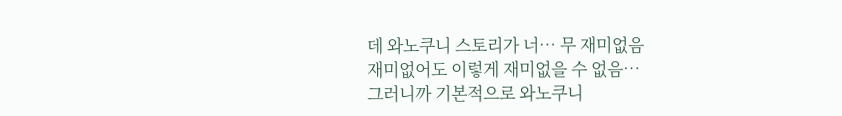데 와노쿠니 스토리가 너… 무 재미없음
재미없어도 이렇게 재미없을 수 없음…
그러니까 기본적으로 와노쿠니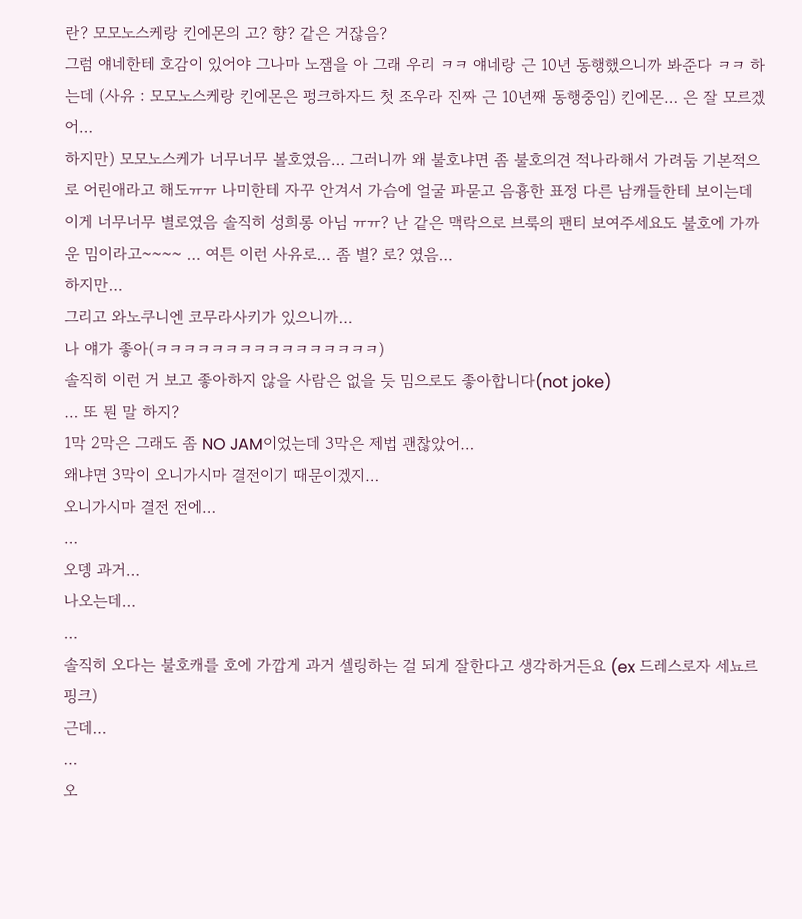란? 모모노스케랑 킨에몬의 고? 향? 같은 거잖음?
그럼 얘네한테 호감이 있어야 그나마 노잼을 아 그래 우리 ㅋㅋ 얘네랑 근 10년 동행했으니까 봐준다 ㅋㅋ 하는데 (사유 : 모모노스케랑 킨에몬은 펑크하자드 첫 조우라 진짜 근 10년째 동행중임) 킨에몬… 은 잘 모르겠어…
하지만) 모모노스케가 너무너무 볼호였음… 그러니까 왜 불호냐면 좀 불호의견 적나라해서 가려둠 기본적으로 어린애라고 해도ㅠㅠ 나미한테 자꾸 안겨서 가슴에 얼굴 파묻고 음흉한 표정 다른 남캐들한테 보이는데 이게 너무너무 별로였음 솔직히 성희롱 아님 ㅠㅠ? 난 같은 맥락으로 브룩의 팬티 보여주세요도 불호에 가까운 밈이라고~~~~ … 여튼 이런 사유로… 좀 별? 로? 였음…
하지만…
그리고 와노쿠니엔 코무라사키가 있으니까…
나 얘가 좋아(ㅋㅋㅋㅋㅋㅋㅋㅋㅋㅋㅋㅋㅋㅋㅋㅋ)
솔직히 이런 거 보고 좋아하지 않을 사람은 없을 듯 밈으로도 좋아합니다(not joke)
… 또 뭔 말 하지?
1막 2막은 그래도 좀 NO JAM이었는데 3막은 제법 괜찮았어…
왜냐면 3막이 오니가시마 결전이기 때문이겠지…
오니가시마 결전 전에…
…
오뎅 과거…
나오는데…
…
솔직히 오다는 불호캐를 호에 가깝게 과거 셀링하는 걸 되게 잘한다고 생각하거든요 (ex 드레스로자 세뇨르핑크)
근데…
…
오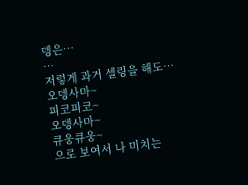뎅은…
…
저렇게 과거 셀링을 해도…
오뎅사마~
피코피코~
오뎅사마~
큐웅큐웅~
으로 보여서 나 미치는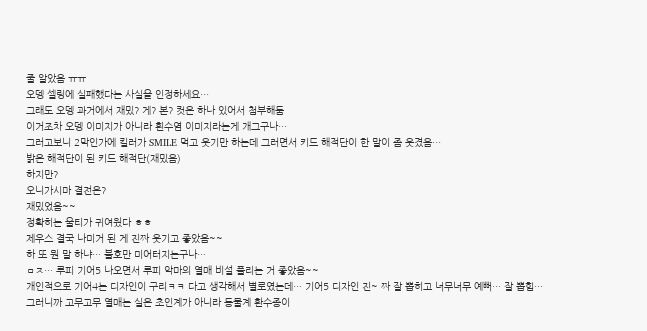줄 알았음 ㅠㅠ
오뎅 셀링에 실패했다는 사실을 인정하세요…
그래도 오뎅 과거에서 재밌? 게? 본? 컷은 하나 있어서 첨부해둠
이거조차 오뎅 이미지가 아니라 흰수염 이미지라는게 개그구나…
그러고보니 2막인가에 킬러가 SMILE 먹고 웃기만 하는데 그러면서 키드 해적단이 한 말이 좀 웃겼음…
밝은 해적단이 된 키드 해적단(재밌음)
하지만?
오니가시마 결전은?
재밌었음~~
정확히는 울티가 귀여웠다 ㅎㅎ
제우스 결국 나미거 된 게 진짜 웃기고 좋았음~~
하 또 뭔 말 하냐… 불호만 미어터지는구나…
ㅁㅈ… 루피 기어5 나오면서 루피 악마의 열매 비설 풀리는 거 좋았음~~
개인적으로 기어4는 디자인이 구리ㅋㅋ 다고 생각해서 별로였는데… 기어5 디자인 진~ 짜 잘 뽑히고 너무너무 예뻐… 잘 뽑힘…
그러니까 고무고무 열매는 실은 초인계가 아니라 동물계 환수종이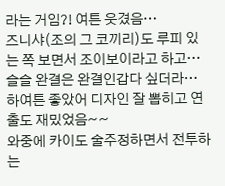라는 거임?! 여튼 웃겼음…
즈니샤(조의 그 코끼리)도 루피 있는 쪽 보면서 조이보이라고 하고… 슬슬 완결은 완결인갑다 싶더라…
하여튼 좋았어 디자인 잘 뽑히고 연출도 재밌었음~~
와중에 카이도 술주정하면서 전투하는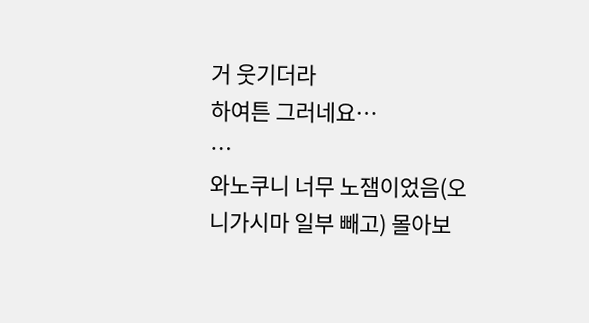거 웃기더라
하여튼 그러네요…
…
와노쿠니 너무 노잼이었음(오니가시마 일부 빼고) 몰아보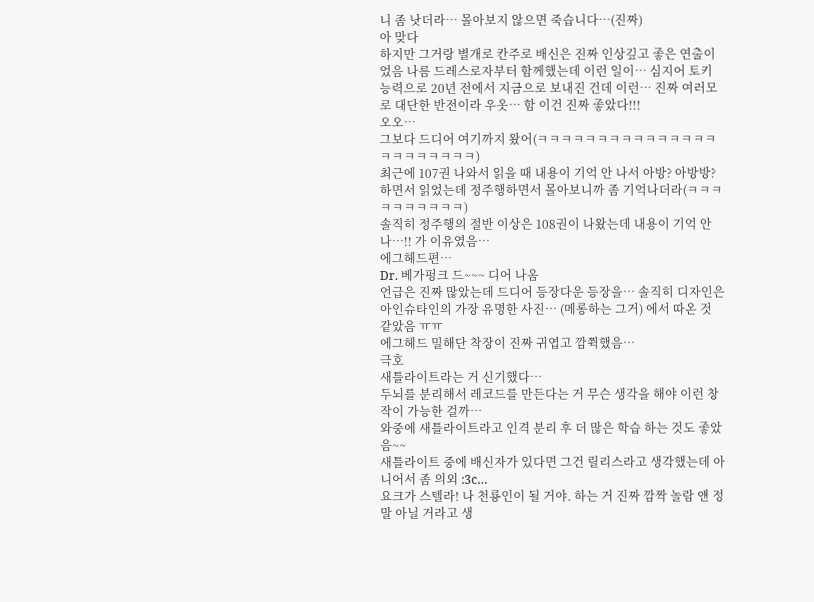니 좀 낫더라… 몰아보지 않으면 죽습니다…(진짜)
아 맞다
하지만 그거랑 별개로 칸주로 배신은 진짜 인상깊고 좋은 연출이었음 나름 드레스로자부터 함께했는데 이런 일이… 심지어 토키 능력으로 20년 전에서 지금으로 보내진 건데 이런… 진짜 여러모로 대단한 반전이라 우옷… 함 이건 진짜 좋았다!!!
오오…
그보다 드디어 여기까지 왔어(ㅋㅋㅋㅋㅋㅋㅋㅋㅋㅋㅋㅋㅋㅋㅋㅋㅋㅋㅋㅋㅋㅋㅋ)
최근에 107권 나와서 읽을 때 내용이 기억 안 나서 아방? 아방방? 하면서 읽었는데 정주행하면서 몰아보니까 좀 기억나더라(ㅋㅋㅋㅋㅋㅋㅋㅋㅋㅋ)
솔직히 정주행의 절반 이상은 108권이 나왔는데 내용이 기억 안나…!! 가 이유였음…
에그헤드편…
Dr. 베가펑크 드~~~ 디어 나옴
언급은 진짜 많았는데 드디어 등장다운 등장을… 솔직히 디자인은 아인슈타인의 가장 유명한 사진… (메롱하는 그거) 에서 따온 것 같았음 ㅠㅠ
에그헤드 밀해단 착장이 진짜 귀엽고 깜쮝했음…
극호
새틀라이트라는 거 신기했다…
두뇌를 분리해서 레코드를 만든다는 거 무슨 생각을 해야 이런 창작이 가능한 걸까…
와중에 새틀라이트라고 인격 분리 후 더 많은 학습 하는 것도 좋았음~~
새틀라이트 중에 배신자가 있다면 그건 릴리스라고 생각했는데 아니어서 좀 의외 :3c…
요크가 스텔라! 나 천룡인이 될 거야. 하는 거 진짜 깜짝 놀람 얜 정말 아닐 거라고 생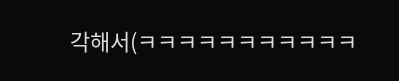각해서(ㅋㅋㅋㅋㅋㅋㅋㅋㅋㅋㅋ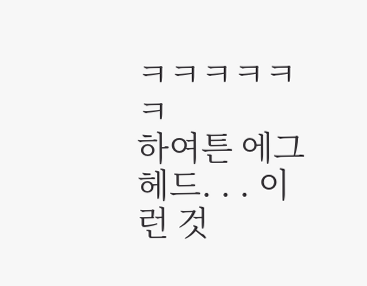ㅋㅋㅋㅋㅋㅋ
하여튼 에그헤드. . . 이런 것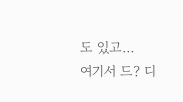도 있고…
여기서 드? 디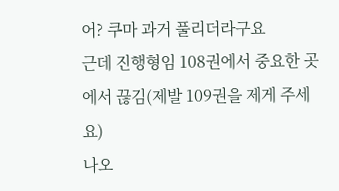어? 쿠마 과거 풀리더라구요
근데 진행형임 108권에서 중요한 곳에서 끊김(제발 109권을 제게 주세요)
나오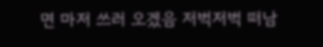면 마저 쓰러 오겠음 저벅저벅 떠남